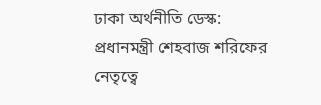ঢাকা অর্থনীতি ডেস্ক:
প্রধানমন্ত্রী শেহবাজ শরিফের নেতৃত্বে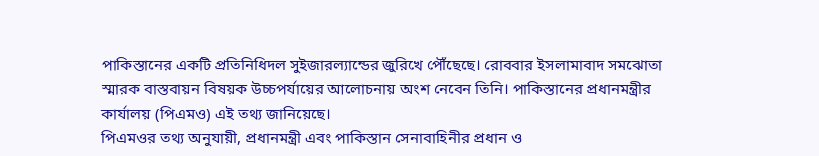পাকিস্তানের একটি প্রতিনিধিদল সুইজারল্যান্ডের জুরিখে পৌঁছেছে। রোববার ইসলামাবাদ সমঝোতা স্মারক বাস্তবায়ন বিষয়ক উচ্চপর্যায়ের আলোচনায় অংশ নেবেন তিনি। পাকিস্তানের প্রধানমন্ত্রীর কার্যালয় (পিএমও) এই তথ্য জানিয়েছে।
পিএমওর তথ্য অনুযায়ী, প্রধানমন্ত্রী এবং পাকিস্তান সেনাবাহিনীর প্রধান ও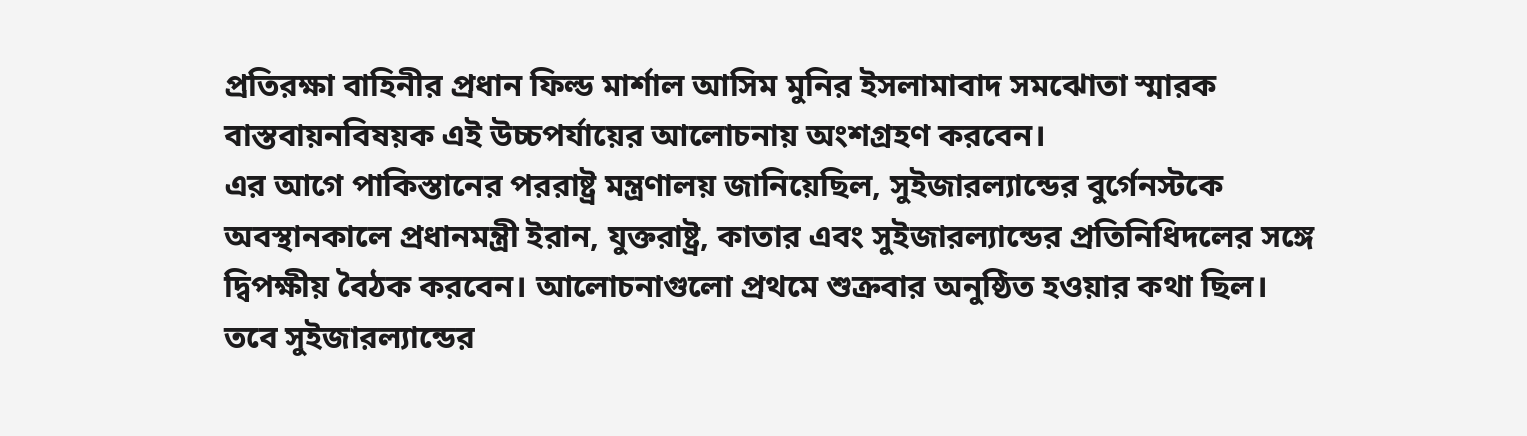প্রতিরক্ষা বাহিনীর প্রধান ফিল্ড মার্শাল আসিম মুনির ইসলামাবাদ সমঝোতা স্মারক বাস্তবায়নবিষয়ক এই উচ্চপর্যায়ের আলোচনায় অংশগ্রহণ করবেন।
এর আগে পাকিস্তানের পররাষ্ট্র মন্ত্রণালয় জানিয়েছিল, সুইজারল্যান্ডের বুর্গেনস্টকে অবস্থানকালে প্রধানমন্ত্রী ইরান, যুক্তরাষ্ট্র, কাতার এবং সুইজারল্যান্ডের প্রতিনিধিদলের সঙ্গে দ্বিপক্ষীয় বৈঠক করবেন। আলোচনাগুলো প্রথমে শুক্রবার অনুষ্ঠিত হওয়ার কথা ছিল। তবে সুইজারল্যান্ডের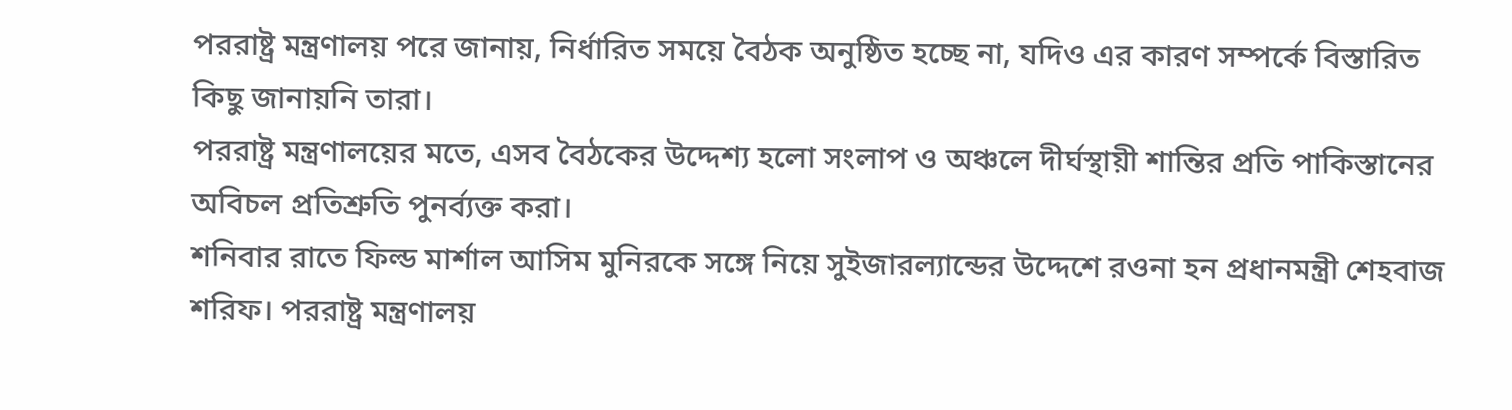পররাষ্ট্র মন্ত্রণালয় পরে জানায়, নির্ধারিত সময়ে বৈঠক অনুষ্ঠিত হচ্ছে না, যদিও এর কারণ সম্পর্কে বিস্তারিত কিছু জানায়নি তারা।
পররাষ্ট্র মন্ত্রণালয়ের মতে, এসব বৈঠকের উদ্দেশ্য হলো সংলাপ ও অঞ্চলে দীর্ঘস্থায়ী শান্তির প্রতি পাকিস্তানের অবিচল প্রতিশ্রুতি পুনর্ব্যক্ত করা।
শনিবার রাতে ফিল্ড মার্শাল আসিম মুনিরকে সঙ্গে নিয়ে সুইজারল্যান্ডের উদ্দেশে রওনা হন প্রধানমন্ত্রী শেহবাজ শরিফ। পররাষ্ট্র মন্ত্রণালয়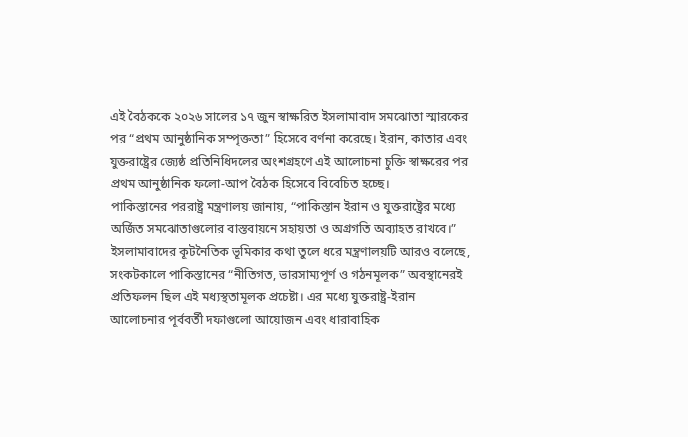এই বৈঠককে ২০২৬ সালের ১৭ জুন স্বাক্ষরিত ইসলামাবাদ সমঝোতা স্মারকের পর “প্রথম আনুষ্ঠানিক সম্পৃক্ততা” হিসেবে বর্ণনা করেছে। ইরান, কাতার এবং যুক্তরাষ্ট্রের জ্যেষ্ঠ প্রতিনিধিদলের অংশগ্রহণে এই আলোচনা চুক্তি স্বাক্ষরের পর প্রথম আনুষ্ঠানিক ফলো-আপ বৈঠক হিসেবে বিবেচিত হচ্ছে।
পাকিস্তানের পররাষ্ট্র মন্ত্রণালয় জানায়, “পাকিস্তান ইরান ও যুক্তরাষ্ট্রের মধ্যে অর্জিত সমঝোতাগুলোর বাস্তবায়নে সহায়তা ও অগ্রগতি অব্যাহত রাখবে।” ইসলামাবাদের কূটনৈতিক ভূমিকার কথা তুলে ধরে মন্ত্রণালয়টি আরও বলেছে, সংকটকালে পাকিস্তানের “নীতিগত, ভারসাম্যপূর্ণ ও গঠনমূলক” অবস্থানেরই প্রতিফলন ছিল এই মধ্যস্থতামূলক প্রচেষ্টা। এর মধ্যে যুক্তরাষ্ট্র-ইরান আলোচনার পূর্ববর্তী দফাগুলো আয়োজন এবং ধারাবাহিক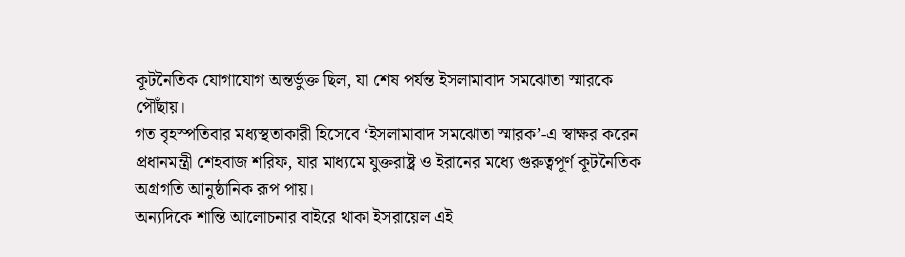কূটনৈতিক যোগাযোগ অন্তর্ভুক্ত ছিল, যা শেষ পর্যন্ত ইসলামাবাদ সমঝোতা স্মারকে পৌঁছায়।
গত বৃহস্পতিবার মধ্যস্থতাকারী হিসেবে ‘ইসলামাবাদ সমঝোতা স্মারক’-এ স্বাক্ষর করেন প্রধানমন্ত্রী শেহবাজ শরিফ, যার মাধ্যমে যুক্তরাষ্ট্র ও ইরানের মধ্যে গুরুত্বপূর্ণ কূটনৈতিক অগ্রগতি আনুষ্ঠানিক রূপ পায়।
অন্যদিকে শান্তি আলোচনার বাইরে থাকা ইসরায়েল এই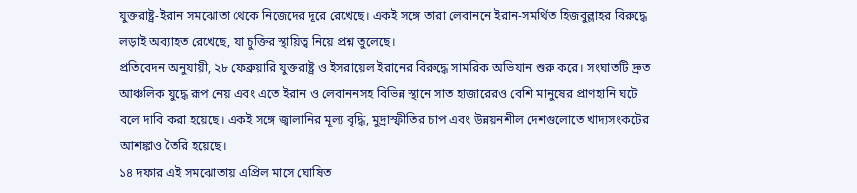যুক্তরাষ্ট্র-ইরান সমঝোতা থেকে নিজেদের দূরে রেখেছে। একই সঙ্গে তারা লেবাননে ইরান-সমর্থিত হিজবুল্লাহর বিরুদ্ধে লড়াই অব্যাহত রেখেছে, যা চুক্তির স্থায়িত্ব নিয়ে প্রশ্ন তুলেছে।
প্রতিবেদন অনুযায়ী, ২৮ ফেব্রুয়ারি যুক্তরাষ্ট্র ও ইসরায়েল ইরানের বিরুদ্ধে সামরিক অভিযান শুরু করে। সংঘাতটি দ্রুত আঞ্চলিক যুদ্ধে রূপ নেয় এবং এতে ইরান ও লেবাননসহ বিভিন্ন স্থানে সাত হাজারেরও বেশি মানুষের প্রাণহানি ঘটে বলে দাবি করা হয়েছে। একই সঙ্গে জ্বালানির মূল্য বৃদ্ধি, মুদ্রাস্ফীতির চাপ এবং উন্নয়নশীল দেশগুলোতে খাদ্যসংকটের আশঙ্কাও তৈরি হয়েছে।
১৪ দফার এই সমঝোতায় এপ্রিল মাসে ঘোষিত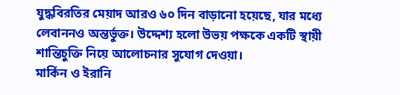যুদ্ধবিরতির মেয়াদ আরও ৬০ দিন বাড়ানো হয়েছে, যার মধ্যে লেবাননও অন্তর্ভুক্ত। উদ্দেশ্য হলো উভয় পক্ষকে একটি স্থায়ী শান্তিচুক্তি নিয়ে আলোচনার সুযোগ দেওয়া।
মার্কিন ও ইরানি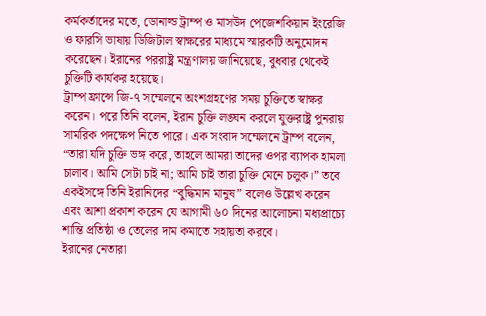কর্মকর্তাদের মতে, ডোনাল্ড ট্রাম্প ও মাসউদ পেজেশকিয়ান ইংরেজি ও ফারসি ভাষায় ডিজিটাল স্বাক্ষরের মাধ্যমে স্মারকটি অনুমোদন করেছেন। ইরানের পররাষ্ট্র মন্ত্রণালয় জানিয়েছে, বুধবার থেকেই চুক্তিটি কার্যকর হয়েছে।
ট্রাম্প ফ্রান্সে জি-৭ সম্মেলনে অংশগ্রহণের সময় চুক্তিতে স্বাক্ষর করেন। পরে তিনি বলেন, ইরান চুক্তি লঙ্ঘন করলে যুক্তরাষ্ট্র পুনরায় সামরিক পদক্ষেপ নিতে পারে। এক সংবাদ সম্মেলনে ট্রাম্প বলেন, “তারা যদি চুক্তি ভঙ্গ করে, তাহলে আমরা তাদের ওপর ব্যাপক হামলা চালাব। আমি সেটা চাই না; আমি চাই তারা চুক্তি মেনে চলুক।” তবে একইসঙ্গে তিনি ইরানিদের “বুদ্ধিমান মানুষ” বলেও উল্লেখ করেন এবং আশা প্রকাশ করেন যে আগামী ৬০ দিনের আলোচনা মধ্যপ্রাচ্যে শান্তি প্রতিষ্ঠা ও তেলের দাম কমাতে সহায়তা করবে।
ইরানের নেতারা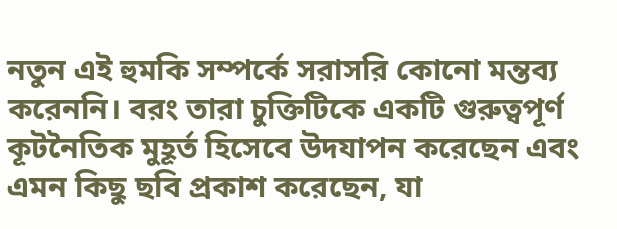নতুন এই হুমকি সম্পর্কে সরাসরি কোনো মন্তব্য করেননি। বরং তারা চুক্তিটিকে একটি গুরুত্বপূর্ণ কূটনৈতিক মুহূর্ত হিসেবে উদযাপন করেছেন এবং এমন কিছু ছবি প্রকাশ করেছেন, যা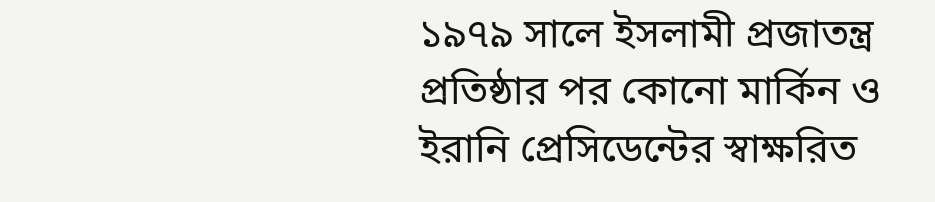১৯৭৯ সালে ইসলামী প্রজাতন্ত্র প্রতিষ্ঠার পর কোনো মার্কিন ও ইরানি প্রেসিডেন্টের স্বাক্ষরিত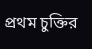প্রথম চুক্তির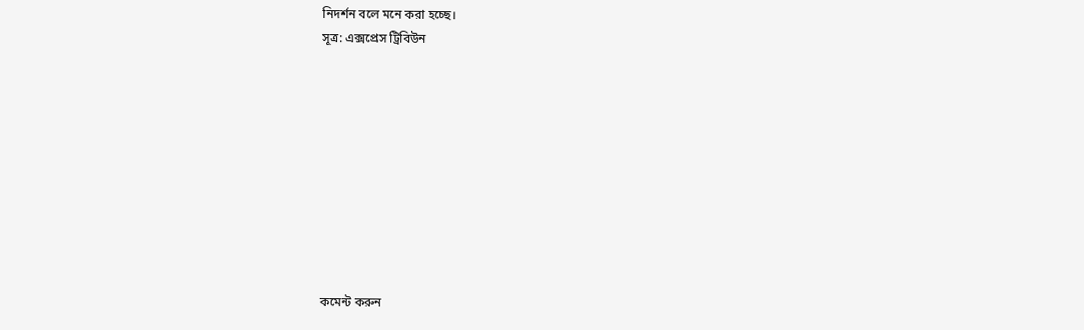নিদর্শন বলে মনে করা হচ্ছে।
সূত্র: এক্সপ্রেস ট্রিবিউন










কমেন্ট করুন